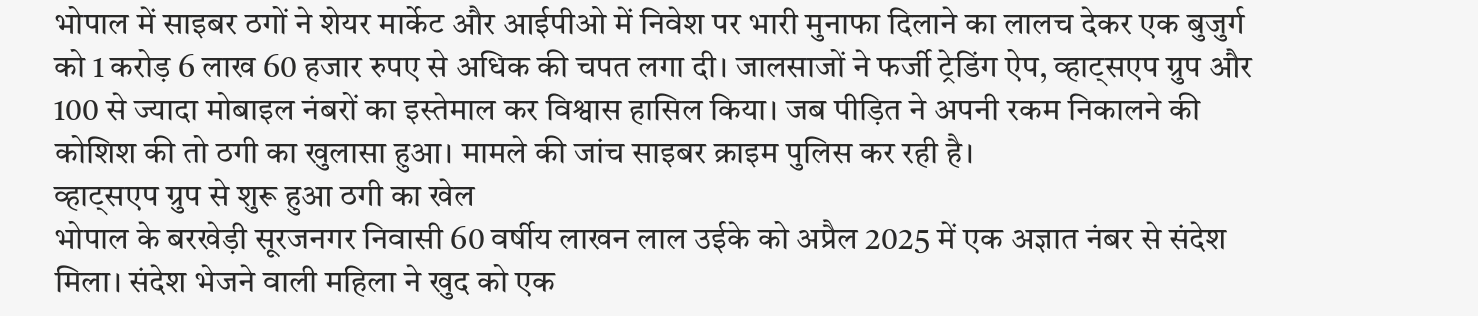भोपाल में साइबर ठगों ने शेयर मार्केट और आईपीओ में निवेश पर भारी मुनाफा दिलाने का लालच देकर एक बुजुर्ग को 1 करोड़ 6 लाख 60 हजार रुपए से अधिक की चपत लगा दी। जालसाजों ने फर्जी ट्रेडिंग ऐप, व्हाट्सएप ग्रुप और 100 से ज्यादा मोबाइल नंबरों का इस्तेमाल कर विश्वास हासिल किया। जब पीड़ित ने अपनी रकम निकालने की कोशिश की तो ठगी का खुलासा हुआ। मामले की जांच साइबर क्राइम पुलिस कर रही है।
व्हाट्सएप ग्रुप से शुरू हुआ ठगी का खेल
भोपाल के बरखेड़ी सूरजनगर निवासी 60 वर्षीय लाखन लाल उईके को अप्रैल 2025 में एक अज्ञात नंबर से संदेश मिला। संदेश भेजने वाली महिला ने खुद को एक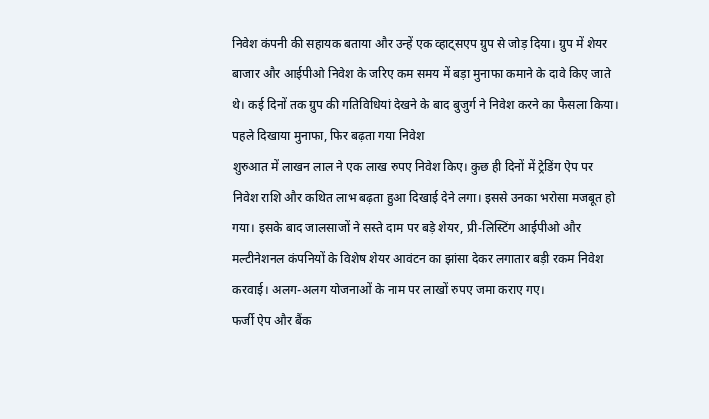निवेश कंपनी की सहायक बताया और उन्हें एक व्हाट्सएप ग्रुप से जोड़ दिया। ग्रुप में शेयर बाजार और आईपीओ निवेश के जरिए कम समय में बड़ा मुनाफा कमाने के दावे किए जाते थे। कई दिनों तक ग्रुप की गतिविधियां देखने के बाद बुजुर्ग ने निवेश करने का फैसला किया।
पहले दिखाया मुनाफा, फिर बढ़ता गया निवेश
शुरुआत में लाखन लाल ने एक लाख रुपए निवेश किए। कुछ ही दिनों में ट्रेडिंग ऐप पर निवेश राशि और कथित लाभ बढ़ता हुआ दिखाई देने लगा। इससे उनका भरोसा मजबूत हो गया। इसके बाद जालसाजों ने सस्ते दाम पर बड़े शेयर, प्री-लिस्टिंग आईपीओ और मल्टीनेशनल कंपनियों के विशेष शेयर आवंटन का झांसा देकर लगातार बड़ी रकम निवेश करवाई। अलग-अलग योजनाओं के नाम पर लाखों रुपए जमा कराए गए।
फर्जी ऐप और बैंक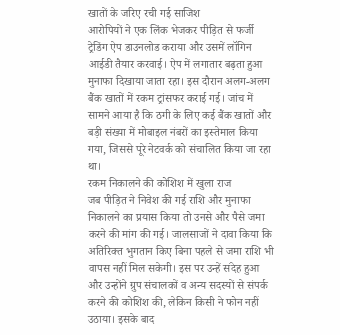खातों के जरिए रची गई साजिश
आरोपियों ने एक लिंक भेजकर पीड़ित से फर्जी ट्रेडिंग ऐप डाउनलोड कराया और उसमें लॉगिन आईडी तैयार करवाई। ऐप में लगातार बढ़ता हुआ मुनाफा दिखाया जाता रहा। इस दौरान अलग-अलग बैंक खातों में रकम ट्रांसफर कराई गई। जांच में सामने आया है कि ठगी के लिए कई बैंक खातों और बड़ी संख्या में मोबाइल नंबरों का इस्तेमाल किया गया, जिससे पूरे नेटवर्क को संचालित किया जा रहा था।
रकम निकालने की कोशिश में खुला राज
जब पीड़ित ने निवेश की गई राशि और मुनाफा निकालने का प्रयास किया तो उनसे और पैसे जमा करने की मांग की गई। जालसाजों ने दावा किया कि अतिरिक्त भुगतान किए बिना पहले से जमा राशि भी वापस नहीं मिल सकेगी। इस पर उन्हें संदेह हुआ और उन्होंने ग्रुप संचालकों व अन्य सदस्यों से संपर्क करने की कोशिश की, लेकिन किसी ने फोन नहीं उठाया। इसके बाद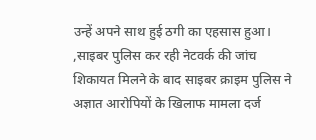उन्हें अपने साथ हुई ठगी का एहसास हुआ।
,साइबर पुलिस कर रही नेटवर्क की जांच
शिकायत मिलने के बाद साइबर क्राइम पुलिस ने अज्ञात आरोपियों के खिलाफ मामला दर्ज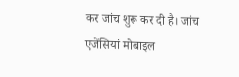कर जांच शुरू कर दी है। जांच एजेंसियां मोबाइल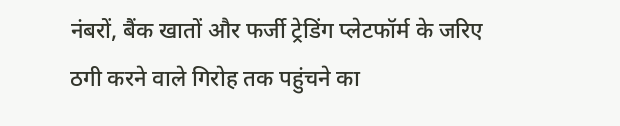नंबरों, बैंक खातों और फर्जी ट्रेडिंग प्लेटफॉर्म के जरिए ठगी करने वाले गिरोह तक पहुंचने का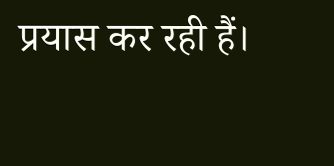प्रयास कर रही हैं।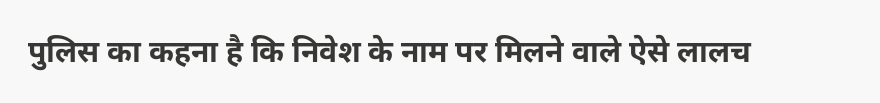पुलिस का कहना है कि निवेश के नाम पर मिलने वाले ऐसे लालच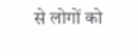से लोगों को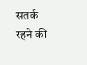सतर्क रहने की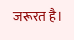जरूरत है।